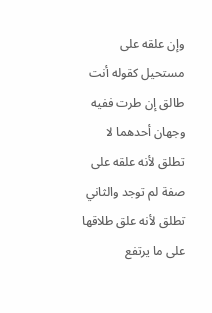وإن علقه على مستحيل كقوله أنت طالق إن طرت ففيه وجهان أحدهما لا تطلق لأنه علقه على صفة لم توجد والثاني تطلق لأنه علق طلاقها على ما يرتفع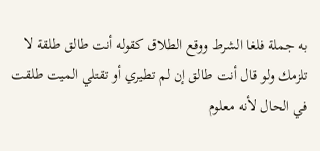به جملة فلغا الشرط ووقع الطلاق كقوله أنت طالق طلقة لا تلزمك ولو قال أنت طالق إن لم تطيري أو تقتلي الميت طلقت في الحال لأنه معلوم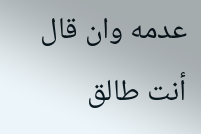عدمه وان قال أنت طالق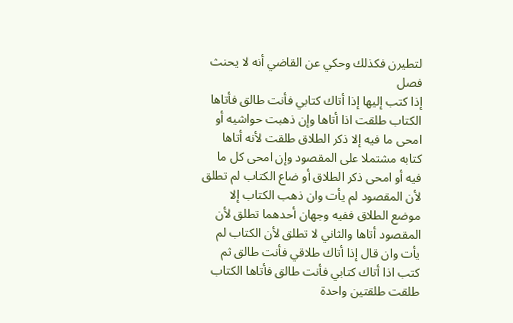لتطيرن فكذلك وحكي عن القاضي أنه لا يحنث فصل
إذا كتب إليها إذا أتاك كتابي فأنت طالق فأتاها الكتاب طلقت اذا أتاها وإن ذهبت حواشيه أو امحى ما فيه إلا ذكر الطلاق طلقت لأنه أتاها كتابه مشتملا على المقصود وإن امحى كل ما فيه أو امحى ذكر الطلاق أو ضاع الكتاب لم تطلق لأن المقصود لم يأت وان ذهب الكتاب إلا موضع الطلاق ففيه وجهان أحدهما تطلق لأن المقصود أتاها والثاني لا تطلق لأن الكتاب لم يأت وان قال إذا أتاك طلاقي فأنت طالق ثم كتب اذا أتاك كتابي فأنت طالق فأتاها الكتاب طلقت طلقتين واحدة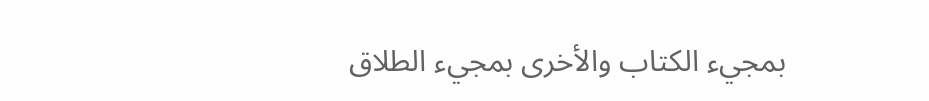بمجيء الكتاب والأخرى بمجيء الطلاق